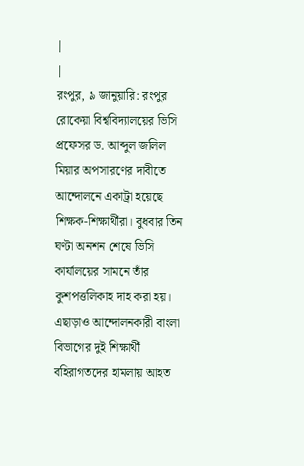|
|
রংপুর, ৯ জানুয়ারি: রংপুর রোকেয়া বিশ্ববিদ্যালয়ের ভিসি প্রফেসর ড. আব্দুল জলিল মিয়ার অপসারণের দাবীতে আন্দোলনে একাট্রা হয়েছে শিক্ষক-শিক্ষার্থীরা। বুধবার তিন ঘণ্টা অনশন শেষে ভিসি কার্যালয়ের সামনে তাঁর কুশপত্তলিকাহ দাহ করা হয়। এছাড়াও আন্দোলনকারী বাংলা বিভাগের দুই শিক্ষার্থী বহিরাগতদের হামলায় আহত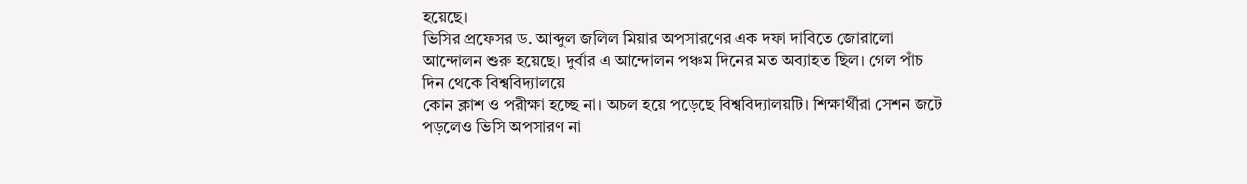হয়েছে।
ভিসির প্রফেসর ড. আব্দুল জলিল মিয়ার অপসারণের এক দফা দাবিতে জোরালো আন্দোলন শুরু হয়েছে। দুর্বার এ আন্দোলন পঞ্চম দিনের মত অব্যাহত ছিল। গেল পাঁচ দিন থেকে বিশ্ববিদ্যালয়ে
কোন ক্লাশ ও পরীক্ষা হচ্ছে না। অচল হয়ে পড়েছে বিশ্ববিদ্যালয়টি। শিক্ষার্থীরা সেশন জটে পড়লেও ভিসি অপসারণ না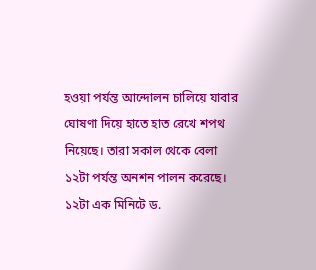হওয়া পর্যন্ত আন্দোলন চালিয়ে যাবার ঘোষণা দিয়ে হাতে হাত রেখে শপথ নিয়েছে। তারা সকাল থেকে বেলা ১২টা পর্যন্ত অনশন পালন করেছে। ১২টা এক মিনিটে ড.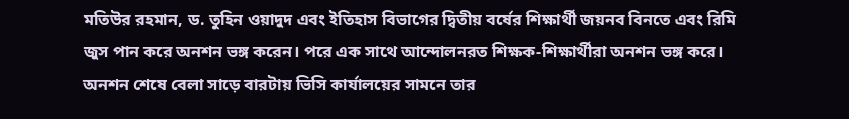মতিউর রহমান, ড. তুহিন ওয়াদুদ এবং ইতিহাস বিভাগের দ্বিতীয় বর্ষের শিক্ষার্থী জয়নব বিনতে এবং রিমি জুস পান করে অনশন ভঙ্গ করেন। পরে এক সাথে আন্দোলনরত শিক্ষক-শিক্ষার্থীরা অনশন ভঙ্গ করে। অনশন শেষে বেলা সাড়ে বারটায় ভিসি কার্যালয়ের সামনে তার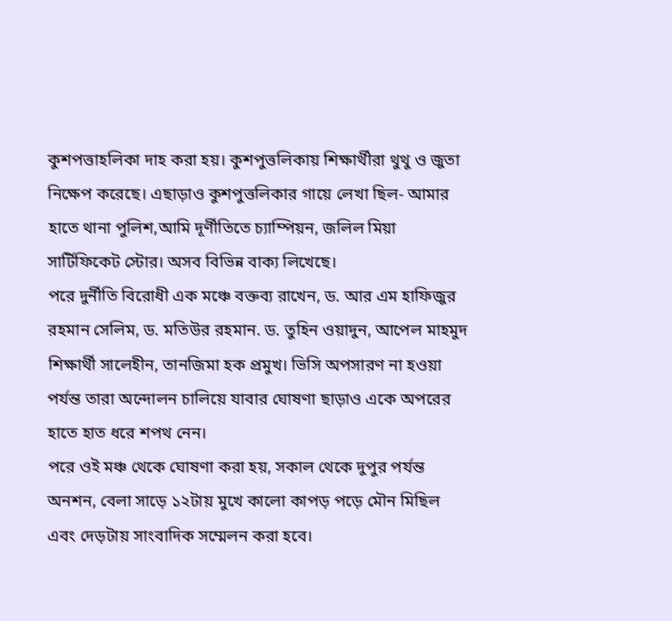কুশপত্তাহলিকা দাহ করা হয়। কুশপুত্তলিকায় শিক্ষার্থীরা থুথু ও জুতা নিক্ষেপ করেছে। এছাড়াও কুশপুত্তলিকার গায়ে লেখা ছিল- আমার হাতে থানা পুলিশ,আমি দূর্ণীতিতে চ্যাম্পিয়ন, জলিল মিয়া সার্টিফিকেট স্টোর। অসব বিভিন্ন বাক্য লিখেছে।
পরে দুর্নীতি বিরোধী এক মঞ্চে বক্তব্য রাখেন, ড. আর এম হাফিজুর রহমান সেলিম, ড. মতিউর রহমান. ড. তুহিন ওয়াদুন, আপেল মাহমুদ শিক্ষার্থী সালেহীন, তানজিমা হক প্রমুখ। ভিসি অপসারণ না হওয়া পর্যন্ত তারা অন্দোলন চালিয়ে যাবার ঘোষণা ছাড়াও একে অপরের হাতে হাত ধরে শপথ নেন।
পরে ওই মঞ্চ থেকে ঘোষণা করা হয়, সকাল থেকে দুপুর পর্যন্ত অনশন, বেলা সাড়ে ১২টায় মুখে কালো কাপড় পড়ে মৌন মিছিল এবং দেড়টায় সাংবাদিক সম্মেলন করা হবে।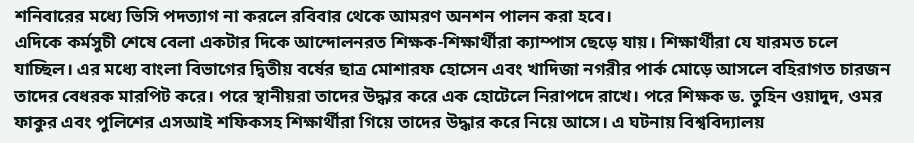শনিবারের মধ্যে ভিসি পদত্যাগ না করলে রবিবার থেকে আমরণ অনশন পালন করা হবে।
এদিকে কর্মসুচী শেষে বেলা একটার দিকে আন্দোলনরত শিক্ষক-শিক্ষার্থীরা ক্যাম্পাস ছেড়ে যায়। শিক্ষার্থীরা যে যারমত চলে যাচ্ছিল। এর মধ্যে বাংলা বিভাগের দ্বিতীয় বর্ষের ছাত্র মোশারফ হোসেন এবং খাদিজা নগরীর পার্ক মোড়ে আসলে বহিরাগত চারজন তাদের বেধরক মারপিট করে। পরে স্থানীয়রা তাদের উদ্ধার করে এক হোটেলে নিরাপদে রাখে। পরে শিক্ষক ড. তুহিন ওয়াদুদ, ওমর ফাকুর এবং পুলিশের এসআই শফিকসহ শিক্ষার্থীরা গিয়ে তাদের উদ্ধার করে নিয়ে আসে। এ ঘটনায় বিশ্ববিদ্যালয়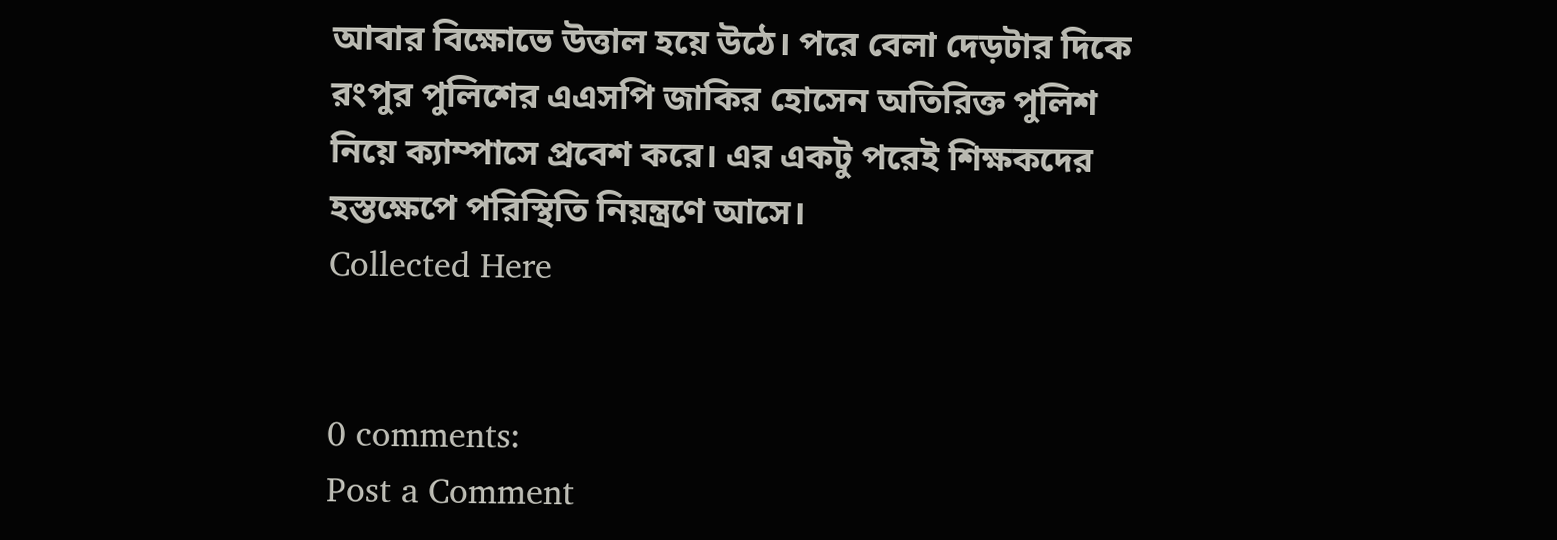আবার বিক্ষোভে উত্তাল হয়ে উঠে। পরে বেলা দেড়টার দিকে রংপুর পুলিশের এএসপি জাকির হোসেন অতিরিক্ত পুলিশ নিয়ে ক্যাম্পাসে প্রবেশ করে। এর একটু পরেই শিক্ষকদের হস্তক্ষেপে পরিস্থিতি নিয়ন্ত্রণে আসে।
Collected Here


0 comments:
Post a Comment